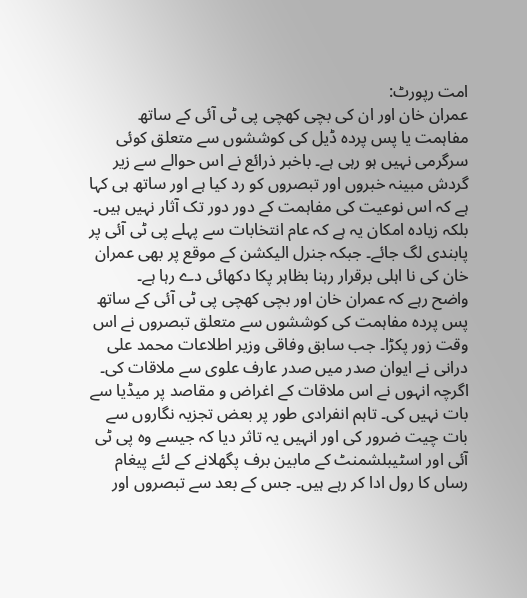امت رپورٹ:
عمران خان اور ان کی بچی کھچی پی ٹی آئی کے ساتھ مفاہمت یا پس پردہ ڈیل کی کوششوں سے متعلق کوئی سرگرمی نہیں ہو رہی ہے۔ باخبر ذرائع نے اس حوالے سے زیر گردش مبینہ خبروں اور تبصروں کو رد کیا ہے اور ساتھ ہی کہا ہے کہ اس نوعیت کی مفاہمت کے دور دور تک آثار نہیں ہیں۔ بلکہ زیادہ امکان یہ ہے کہ عام انتخابات سے پہلے پی ٹی آئی پر پابندی لگ جائے۔ جبکہ جنرل الیکشن کے موقع پر بھی عمران خان کی نا اہلی برقرار رہنا بظاہر پکا دکھائی دے رہا ہے۔
واضح رہے کہ عمران خان اور بچی کھچی پی ٹی آئی کے ساتھ پس پردہ مفاہمت کی کوششوں سے متعلق تبصروں نے اس وقت زور پکڑا۔ جب سابق وفاقی وزیر اطلاعات محمد علی درانی نے ایوان صدر میں صدر عارف علوی سے ملاقات کی۔ اگرچہ انہوں نے اس ملاقات کے اغراض و مقاصد پر میڈیا سے بات نہیں کی۔ تاہم انفرادی طور پر بعض تجزیہ نگاروں سے بات چیت ضرور کی اور انہیں یہ تاثر دیا کہ جیسے وہ پی ٹی آئی اور اسٹیبلشمنٹ کے مابین برف پگھلانے کے لئے پیغام رساں کا رول ادا کر رہے ہیں۔ جس کے بعد سے تبصروں اور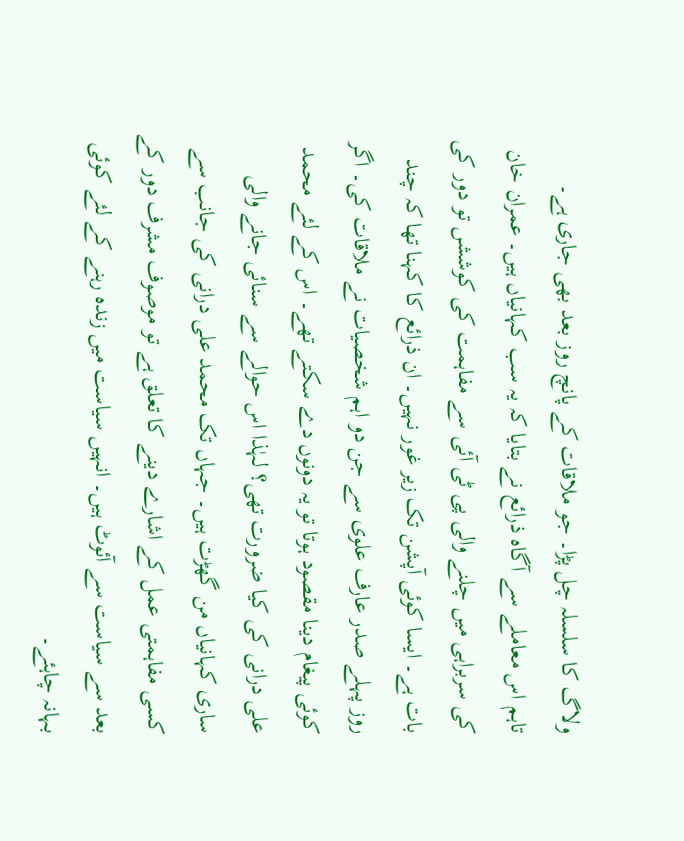ولاگ کا سلسلہ چل پڑا۔ جو ملاقات کے پانچ روز بعد بھی جاری ہے۔
تاہم اس معاملے سے آگاہ ذرائع نے بتایا کہ یہ سب کہانیاں ہیں۔ عمران خان کی سربراہی میں چلنے والی پی ٹی آئی سے مفاہمت کی کوششں تو دور کی بات ہے۔ ایسا کوئی آپشن تک زیر غور نہیں۔ ان ذرائع کا کہنا تھا کہ چند روز پہلے صدر عارف علوی سے جن دو اہم شخصیات نے ملاقات کی۔ اگر کوئی پیغام دینا مقصود ہوتا تو یہ دونوں دے سکتے تھے۔ اس کے لئے محمد علی درانی کی کیا ضرورت تھی؟ لہٰذا اس حوالے سے سنائی جانے والی ساری کہانیاں من گھڑت ہیں۔ جہاں تک محمد علی درانی کی جانب سے کسی مفاہمتی عمل کے اشارے دینے کا تعلق ہے تو موصوف مشرف دور کے بعد سے سیاست سے آئوٹ ہیں۔ انہیں سیاست میں زندہ رہنے کے لئے کوئی بہانہ چاہئے۔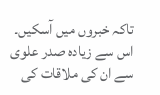تاکہ خبروں میں آسکیں۔ اس سے زیادہ صدر علوی سے ان کی ملاقات کی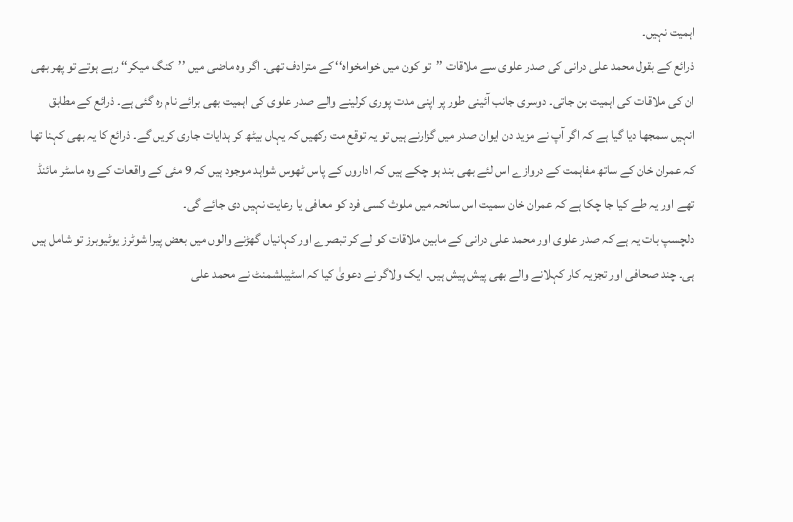اہمیت نہیں۔
ذرائع کے بقول محمد علی درانی کی صدر علوی سے ملاقات ’’تو کون میں خوامخواہ‘‘ کے مترادف تھی۔ اگر وہ ماضی میں ’’کنگ میکر‘‘ رہے ہوتے تو پھر بھی ان کی ملاقات کی اہمیت بن جاتی۔ دوسری جانب آئینی طور پر اپنی مدت پوری کرلینے والے صدر علوی کی اہمیت بھی برائے نام رہ گئی ہے۔ ذرائع کے مطابق انہیں سمجھا دیا گیا ہے کہ اگر آپ نے مزید دن ایوان صدر میں گزارنے ہیں تو یہ توقع مت رکھیں کہ یہاں بیٹھ کر ہدایات جاری کریں گے۔ ذرائع کا یہ بھی کہنا تھا کہ عمران خان کے ساتھ مفاہمت کے دروازے اس لئے بھی بند ہو چکے ہیں کہ اداروں کے پاس ٹھوس شواہد موجود ہیں کہ 9 مئی کے واقعات کے وہ ماسٹر مائنڈ تھے اور یہ طے کیا جا چکا ہے کہ عمران خان سمیت اس سانحہ میں ملوث کسی فرد کو معافی یا رعایت نہیں دی جائے گی۔
دلچسپ بات یہ ہے کہ صدر علوی اور محمد علی درانی کے مابین ملاقات کو لے کر تبصرے اور کہانیاں گھڑنے والوں میں بعض پیرا شوٹرز یوٹیوبرز تو شامل ہیں ہی۔ چند صحافی اور تجزیہ کار کہلانے والے بھی پیش پیش ہیں۔ ایک ولاگر نے دعویٰ کیا کہ اسٹیبلشمنٹ نے محمد علی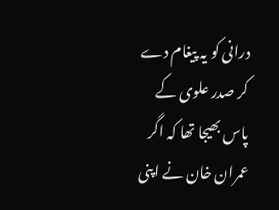درانی کو یہ پیغام دے کر صدر علوی کے پاس بھیجا تھا کہ اگر عمران خان نے اپنی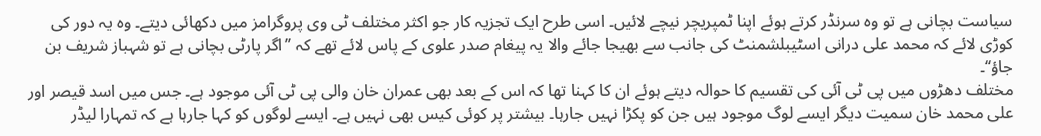سیاست بچانی ہے تو وہ سرنڈر کرتے ہوئے اپنا ٹمپریچر نیچے لائیں۔ اسی طرح ایک تجزیہ کار جو اکثر مختلف ٹی وی پروگرامز میں دکھائی دیتے۔ وہ یہ دور کی کوڑی لائے کہ محمد علی درانی اسٹیبلشمنٹ کی جانب سے بھیجا جائے والا یہ پیغام صدر علوی کے پاس لائے تھے کہ ’’اگر پارٹی بچانی ہے تو شہباز شریف بن جاؤ‘‘۔
مختلف دھڑوں میں پی ٹی آئی کی تقسیم کا حوالہ دیتے ہوئے ان کا کہنا تھا کہ اس کے بعد بھی عمران خان والی پی ٹی آئی موجود ہے۔ جس میں اسد قیصر اور علی محمد خان سمیت دیگر ایسے لوگ موجود ہیں جن کو پکڑا نہیں جارہا۔ بیشتر پر کوئی کیس بھی نہیں ہے۔ ایسے لوگوں کو کہا جارہا ہے کہ تمہارا لیڈر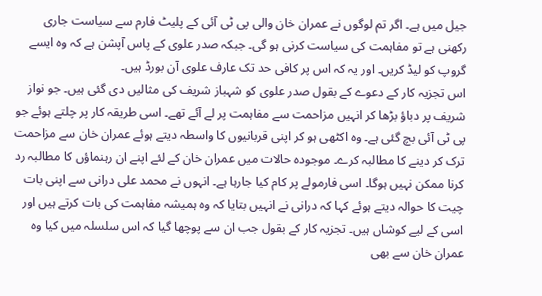جیل میں ہے۔ اگر تم لوگوں نے عمران خان والی پی ٹی آئی کے پلیٹ فارم سے سیاست جاری رکھنی ہے تو مفاہمت کی سیاست کرنی ہو گی۔ جبکہ صدر علوی کے پاس آپشن ہے کہ وہ ایسے گروپ کو لیڈ کریں۔ اور یہ کہ اس پر کافی حد تک عارف علوی آن بورڈ ہیں۔
اس تجزیہ کار کے دعوے کے بقول صدر علوی کو شہباز شریف کی مثالیں دی گئی ہیں۔ جو نواز شریف پر دباؤ بڑھا کر انہیں مزاحمت سے مفاہمت پر لے آئے تھے۔ اسی طریقہ کار پر چلتے ہوئے جو پی ٹی آئی بچ گئی ہے۔ وہ اکٹھی ہو کر اپنی قربانیوں کا واسطہ دیتے ہوئے عمران خان سے مزاحمت ترک کر دینے کا مطالبہ کرے۔ موجودہ حالات میں عمران خان کے لئے اپنے ان رہنماؤں کا مطالبہ رد کرنا ممکن نہیں ہوگا۔ اسی فارمولے پر کام کیا جارہا ہے۔ انہوں نے محمد علی درانی سے اپنی بات چیت کا حوالہ دیتے ہوئے کہا کہ درانی نے انہیں بتایا کہ وہ ہمیشہ مفاہمت کی بات کرتے ہیں اور اسی کے لیے کوشاں ہیں۔ تجزیہ کار کے بقول جب ان سے پوچھا گیا کہ اس سلسلہ میں کیا وہ عمران خان سے بھی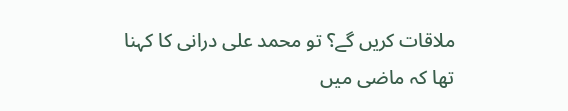ملاقات کریں گے؟ تو محمد علی درانی کا کہنا تھا کہ ماضی میں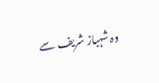وہ شہباز شریف سے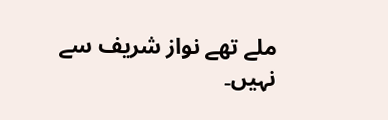ملے تھے نواز شریف سے نہیں۔